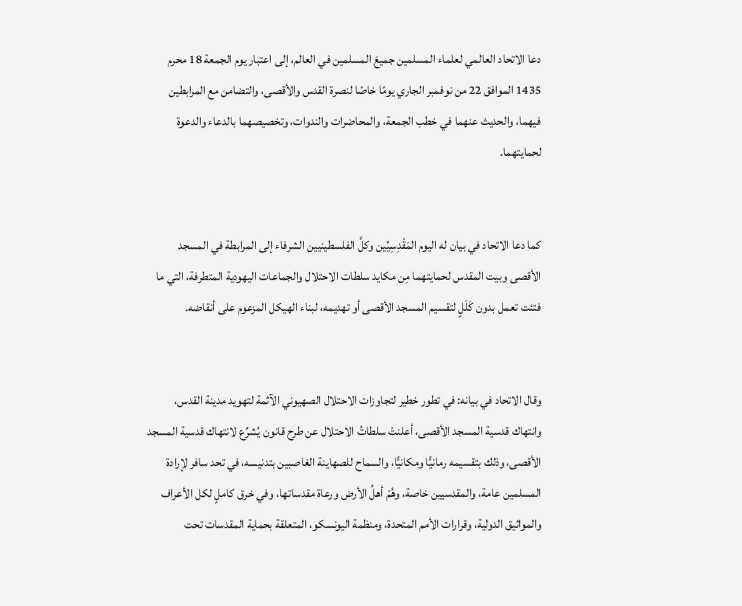دعا الاتحاد العالمي لعلماء المسلمين جميعَ المسلمين في العالم، إلى اعتبار يوم الجمعة 18 محرم 1435 الموافق 22 من نوفمبر الجاري يومًا خاصًا لنصرة القدس والأقصى، والتضامن مع المرابطين فيهما، والحديث عنهما في خطب الجمعة، والمحاضرات والندوات، وتخصيصهما بالدعاء والدعوة لحمايتهما.


كما دعا الاتحاد في بيان له اليوم المَقْدِسِيِّين وكلَّ الفلسطينيين الشرفاء إلى المرابطة في المسجد الأقصى وبيت المقدس لحمايتهما مِن مكايد سلطات الاحتلال والجماعات اليهودية المتطرفة، التي ما فتئت تعمل بدون كَلَلٍ لتقسيم المسجد الأقصى أو تهديمه، لبناء الهيكل المزعوم على أنقاضه.


وقال الاتحاد في بيانه: في تطور خطير لتجاوزات الاحتلال الصهيوني الآثمة لتهويد مدينة القدس، وانتهاك قدسية المسجد الأقصى، أعلنتْ سلطاتُ الاحتلال عن طرح قانون يُشرِّع لانتهاك قدسية المسجد الأقصى، وذلك بتقسيمه رمانيًّا ومكانيًّا، والسماح للصهاينة الغاصبين بتدنيسه، في تحد سافر لإرادة المسلمين عامة، والمقدسيين خاصة، وهُمْ أهلُ الأرض ورعاة مقدساتها، وفي خرق كاملٍ لكل الأعراف والمواثيق الدولية، وقرارات الأمم المتحدة، ومنظمة اليونسكو، المتعلقة بحماية المقدسات تحت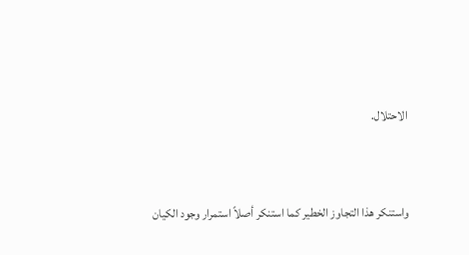الاحتلال.


واستنكر هذا التجاوز الخطير كما استنكر أصلاً استمرار وجود الكيان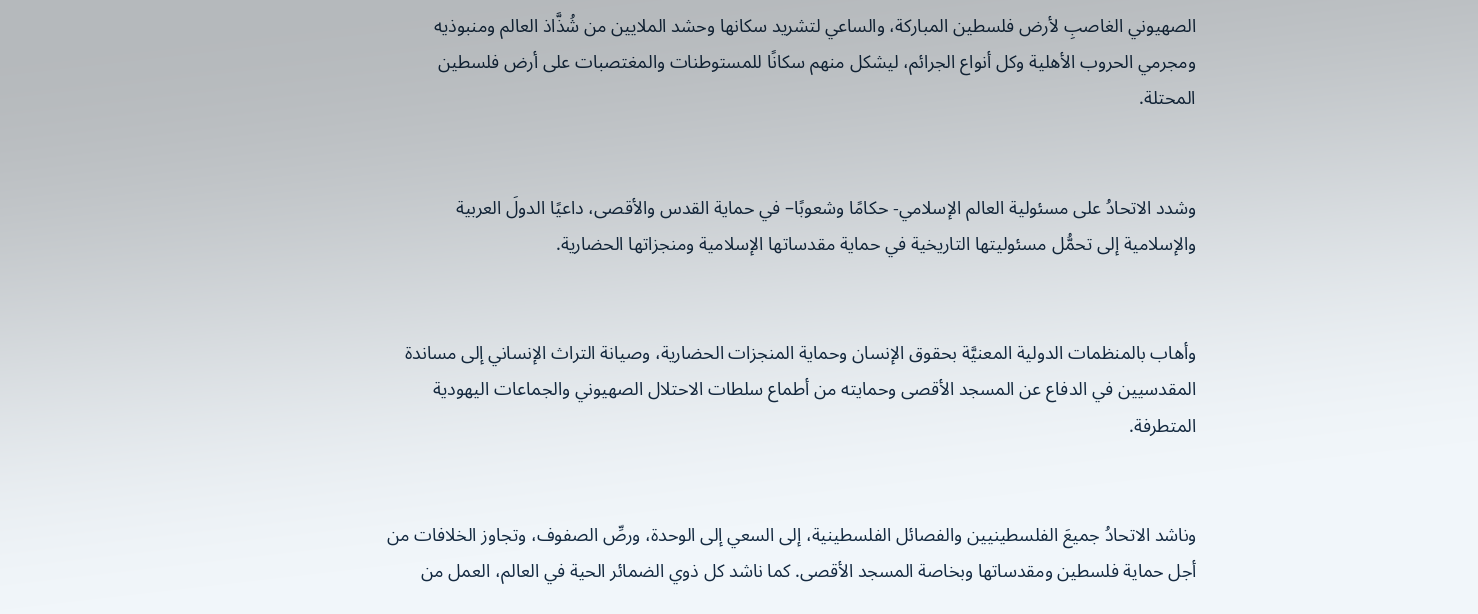الصهيوني الغاصبِ لأرض فلسطين المباركة، والساعي لتشريد سكانها وحشد الملايين من شُذَّاذ العالم ومنبوذيه ومجرمي الحروب الأهلية وكل أنواع الجرائم، ليشكل منهم سكانًا للمستوطنات والمغتصبات على أرض فلسطين المحتلة.


وشدد الاتحادُ على مسئولية العالم الإسلامي- حكامًا وشعوبًا– في حماية القدس والأقصى، داعيًا الدولَ العربية والإسلامية إلى تحمُّل مسئوليتها التاريخية في حماية مقدساتها الإسلامية ومنجزاتها الحضارية.


وأهاب بالمنظمات الدولية المعنيَّة بحقوق الإنسان وحماية المنجزات الحضارية، وصيانة التراث الإنساني إلى مساندة المقدسيين في الدفاع عن المسجد الأقصى وحمايته من أطماع سلطات الاحتلال الصهيوني والجماعات اليهودية المتطرفة.


وناشد الاتحادُ جميعَ الفلسطينيين والفصائل الفلسطينية، إلى السعي إلى الوحدة، ورصِّ الصفوف، وتجاوز الخلافات من أجل حماية فلسطين ومقدساتها وبخاصة المسجد الأقصى. كما ناشد كل ذوي الضمائر الحية في العالم، العمل من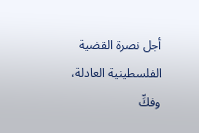أجل نصرة القضية الفلسطينية العادلة، وفكِّ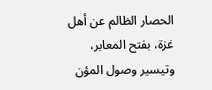الحصار الظالم عن أهل غزة، بفتح المعابر، وتيسير وصول المؤن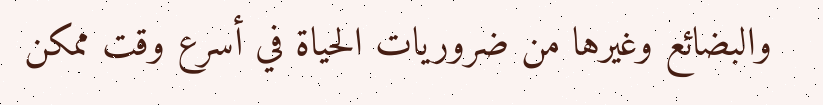والبضائع وغيرها من ضروريات الحياة في أسرع وقت ممكن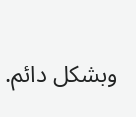وبشكل دائم.